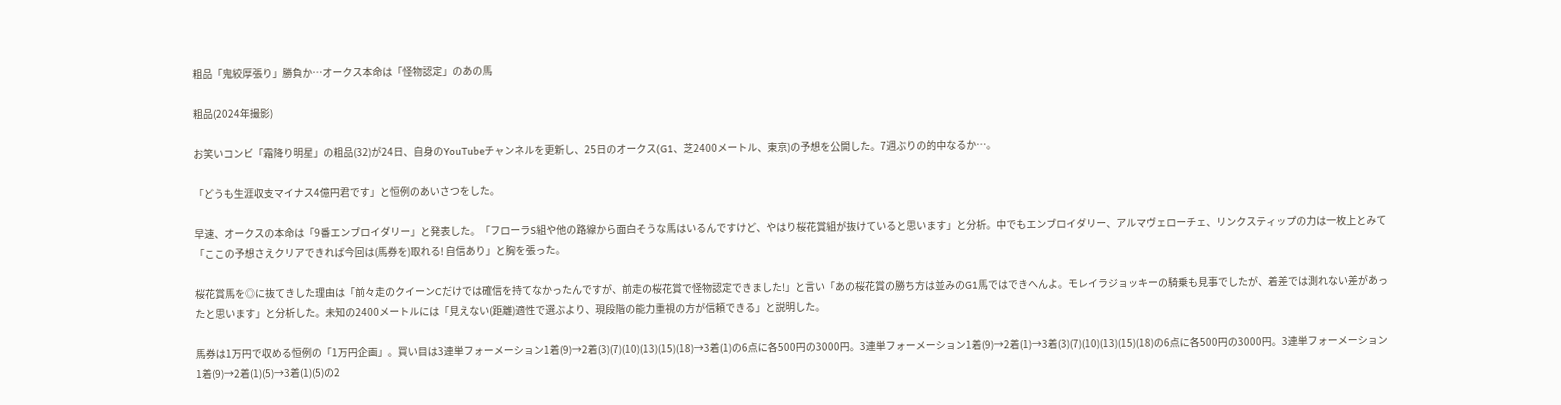粗品「鬼絞厚張り」勝負か…オークス本命は「怪物認定」のあの馬

粗品(2024年撮影)

お笑いコンビ「霜降り明星」の粗品(32)が24日、自身のYouTubeチャンネルを更新し、25日のオークス(G1、芝2400メートル、東京)の予想を公開した。7週ぶりの的中なるか…。

「どうも生涯収支マイナス4億円君です」と恒例のあいさつをした。

早速、オークスの本命は「9番エンブロイダリー」と発表した。「フローラS組や他の路線から面白そうな馬はいるんですけど、やはり桜花賞組が抜けていると思います」と分析。中でもエンブロイダリー、アルマヴェローチェ、リンクスティップの力は一枚上とみて「ここの予想さえクリアできれば今回は(馬券を)取れる! 自信あり」と胸を張った。

桜花賞馬を◎に抜てきした理由は「前々走のクイーンCだけでは確信を持てなかったんですが、前走の桜花賞で怪物認定できました!」と言い「あの桜花賞の勝ち方は並みのG1馬ではできへんよ。モレイラジョッキーの騎乗も見事でしたが、着差では測れない差があったと思います」と分析した。未知の2400メートルには「見えない(距離)適性で選ぶより、現段階の能力重視の方が信頼できる」と説明した。

馬券は1万円で収める恒例の「1万円企画」。買い目は3連単フォーメーション1着(9)→2着(3)(7)(10)(13)(15)(18)→3着(1)の6点に各500円の3000円。3連単フォーメーション1着(9)→2着(1)→3着(3)(7)(10)(13)(15)(18)の6点に各500円の3000円。3連単フォーメーション1着(9)→2着(1)(5)→3着(1)(5)の2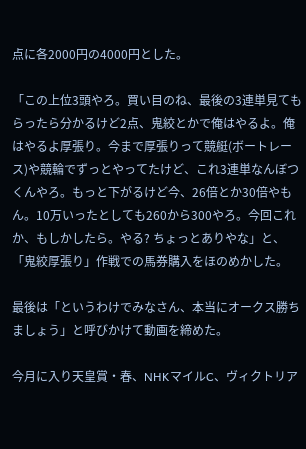点に各2000円の4000円とした。

「この上位3頭やろ。買い目のね、最後の3連単見てもらったら分かるけど2点、鬼絞とかで俺はやるよ。俺はやるよ厚張り。今まで厚張りって競艇(ボートレース)や競輪でずっとやってたけど、これ3連単なんぼつくんやろ。もっと下がるけど今、26倍とか30倍やもん。10万いったとしても260から300やろ。今回これか、もしかしたら。やる? ちょっとありやな」と、「鬼絞厚張り」作戦での馬券購入をほのめかした。

最後は「というわけでみなさん、本当にオークス勝ちましょう」と呼びかけて動画を締めた。

今月に入り天皇賞・春、NHKマイルC、ヴィクトリア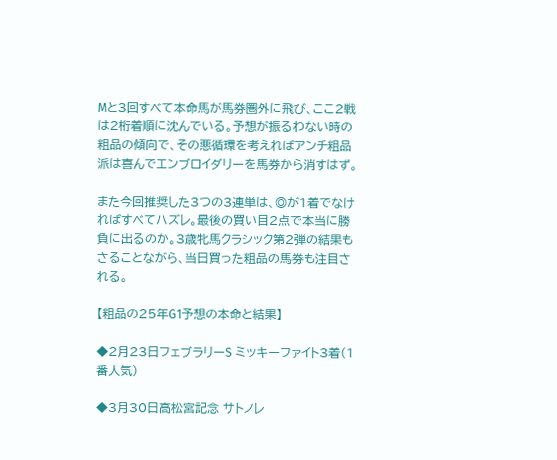Mと3回すべて本命馬が馬券圏外に飛び、ここ2戦は2桁着順に沈んでいる。予想が振るわない時の粗品の傾向で、その悪循環を考えればアンチ粗品派は喜んでエンブロイダリーを馬券から消すはず。

また今回推奨した3つの3連単は、◎が1着でなければすべてハズレ。最後の買い目2点で本当に勝負に出るのか。3歳牝馬クラシック第2弾の結果もさることながら、当日買った粗品の馬券も注目される。

【粗品の25年G1予想の本命と結果】

◆2月23日フェブラリーS ミッキーファイト3着(1番人気)

◆3月30日高松宮記念 サトノレ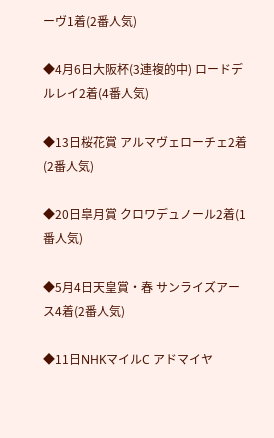ーヴ1着(2番人気)

◆4月6日大阪杯(3連複的中) ロードデルレイ2着(4番人気)

◆13日桜花賞 アルマヴェローチェ2着(2番人気)

◆20日皐月賞 クロワデュノール2着(1番人気)

◆5月4日天皇賞・春 サンライズアース4着(2番人気)

◆11日NHKマイルC アドマイヤ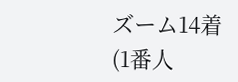ズーム14着(1番人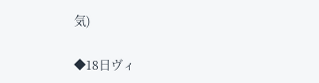気)

◆18日ヴィ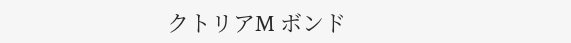クトリアM ボンド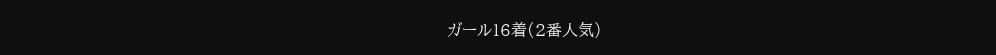ガール16着(2番人気)